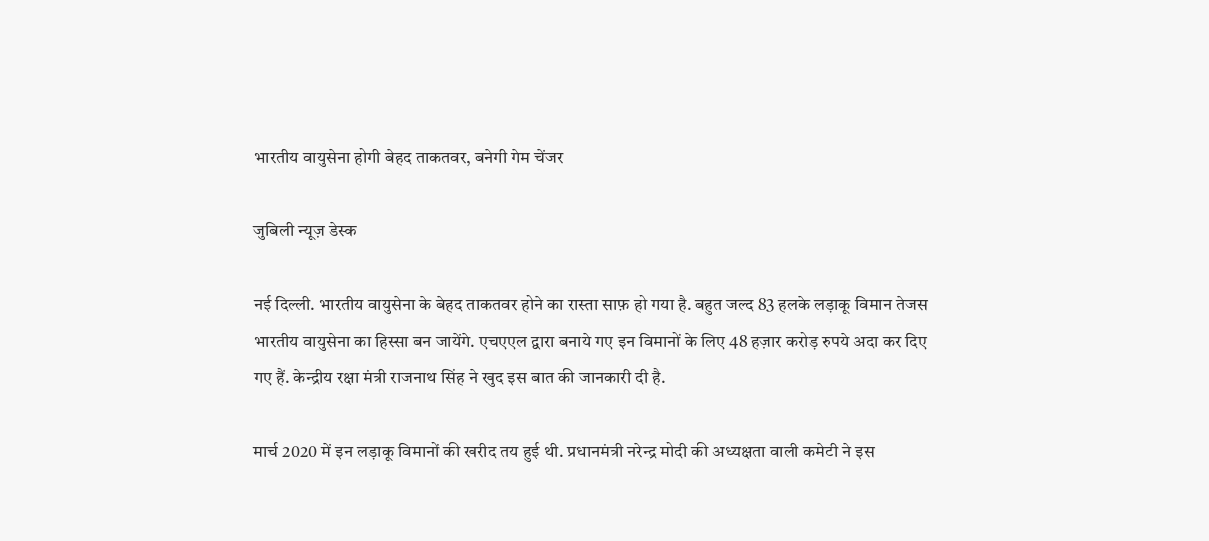भारतीय वायुसेना होगी बेहद ताकतवर, बनेगी गेम चेंजर

जुबिली न्यूज़ डेस्क

नई दिल्ली. भारतीय वायुसेना के बेहद ताकतवर होने का रास्ता साफ़ हो गया है. बहुत जल्द 83 हलके लड़ाकू विमान तेजस भारतीय वायुसेना का हिस्सा बन जायेंगे. एचएएल द्वारा बनाये गए इन विमानों के लिए 48 हज़ार करोड़ रुपये अदा कर दिए गए हैं. केन्द्रीय रक्षा मंत्री राजनाथ सिंह ने खुद इस बात की जानकारी दी है.

मार्च 2020 में इन लड़ाकू विमानों की खरीद तय हुई थी. प्रधानमंत्री नरेन्द्र मोदी की अध्यक्षता वाली कमेटी ने इस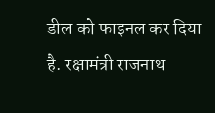डील को फाइनल कर दिया है. रक्षामंत्री राजनाथ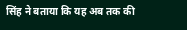सिंह ने बताया कि यह अब तक की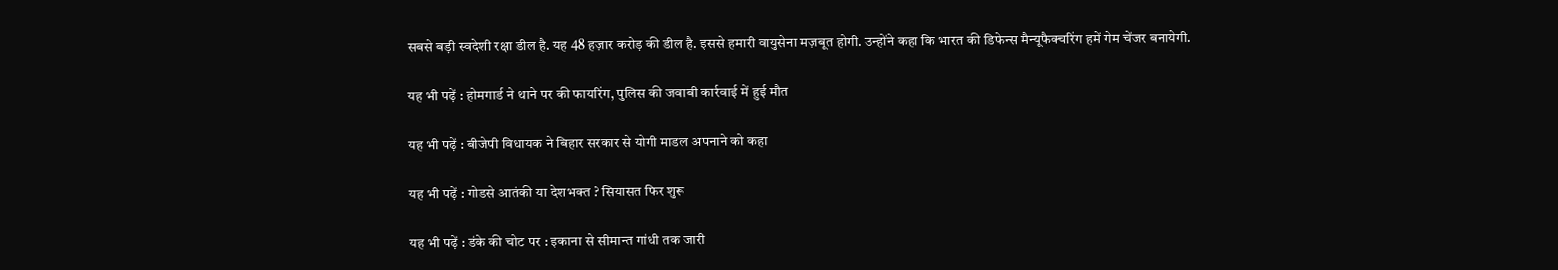सबसे बड़ी स्वदेशी रक्षा डील है. यह 48 हज़ार करोड़ की डील है. इससे हमारी वायुसेना मज़बूत होगी. उन्होंने कहा कि भारत की डिफेन्स मैन्यूफैक्चरिंग हमें गेम चेंजर बनायेगी.

यह भी पढ़ें : होमगार्ड ने थाने पर की फायरिंग, पुलिस की जवाबी कार्रवाई में हुई मौत

यह भी पढ़ें : बीजेपी विधायक ने बिहार सरकार से योगी माडल अपनाने को कहा

यह भी पढ़ें : गोडसे आतंकी या देशभक्त ? सियासत फिर शुरू

यह भी पढ़ें : डंके की चोट पर : इकाना से सीमान्त गांधी तक जारी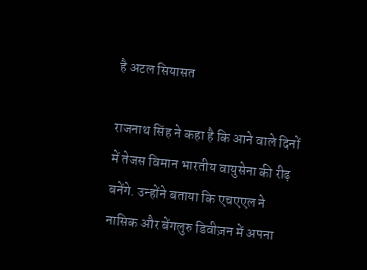है अटल सियासत

राजनाथ सिंह ने कहा है कि आने वाले दिनों में तेजस विमान भारतीय वायुसेना की रीढ़ बनेंगे. उन्होंने बताया कि एचएएल ने नासिक और बेंगलुरु डिवीज़न में अपना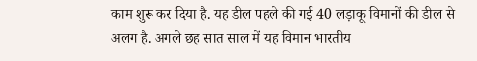काम शुरू कर दिया है. यह डील पहले की गई 40 लड़ाकू विमानों की डील से अलग है. अगले छह सात साल में यह विमान भारतीय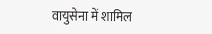वायुसेना में शामिल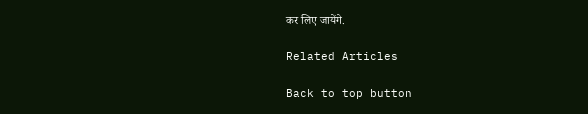कर लिए जायेंगे.

Related Articles

Back to top button